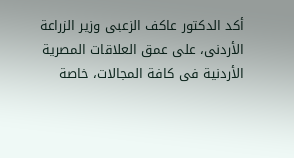أكد الدكتور عاكف الزعبى وزير الزراعة الأردنى، على عمق العلاقات المصرية الأردنية فى كافة المجالات، خاصة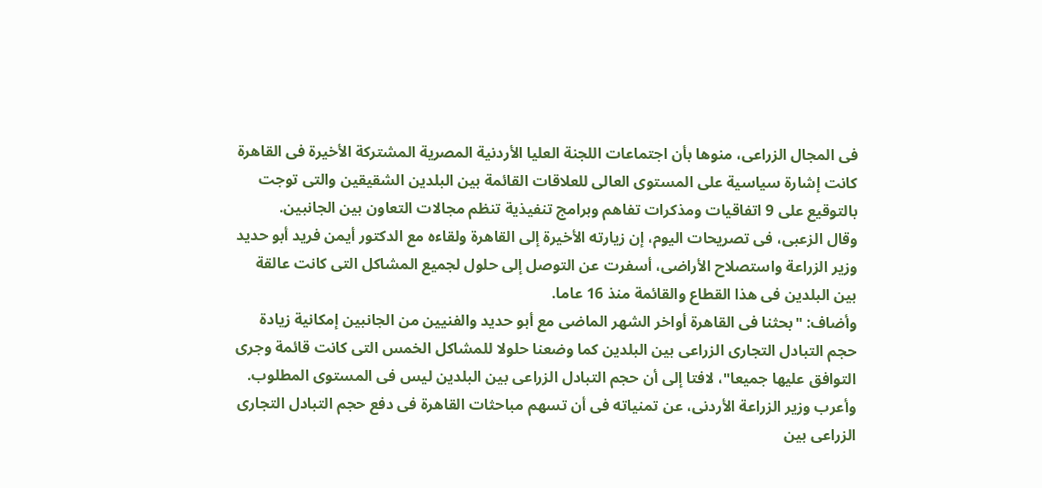فى المجال الزراعى، منوها بأن اجتماعات اللجنة العليا الأردنية المصرية المشتركة الأخيرة فى القاهرة كانت إشارة سياسية على المستوى العالى للعلاقات القائمة بين البلدين الشقيقين والتى توجت بالتوقيع على 9 اتفاقيات ومذكرات تفاهم وبرامج تنفيذية تنظم مجالات التعاون بين الجانبين.
وقال الزعبى، فى تصريحات اليوم، إن زيارته الأخيرة إلى القاهرة ولقاءه مع الدكتور أيمن فريد أبو حديد وزير الزراعة واستصلاح الأراضى، أسفرت عن التوصل إلى حلول لجميع المشاكل التى كانت عالقة بين البلدين فى هذا القطاع والقائمة منذ 16 عاما.
وأضاف: "بحثنا فى القاهرة أواخر الشهر الماضى مع أبو حديد والفنيين من الجانبين إمكانية زيادة حجم التبادل التجارى الزراعى بين البلدين كما وضعنا حلولا للمشاكل الخمس التى كانت قائمة وجرى التوافق عليها جميعا"، لافتا إلى أن حجم التبادل الزراعى بين البلدين ليس فى المستوى المطلوب.
وأعرب وزير الزراعة الأردنى، عن تمنياته فى أن تسهم مباحثات القاهرة فى دفع حجم التبادل التجارى الزراعى بين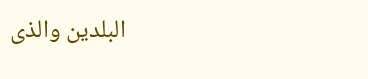البلدين والذى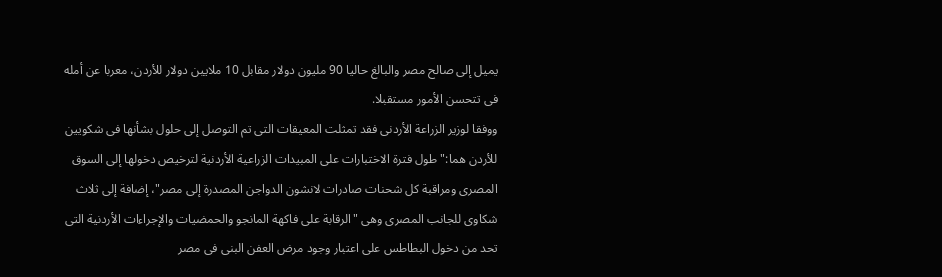يميل إلى صالح مصر والبالغ حاليا 90 مليون دولار مقابل 10 ملايين دولار للأردن، معربا عن أمله فى تتحسن الأمور مستقبلا.
ووفقا لوزير الزراعة الأردنى فقد تمثلت المعيقات التى تم التوصل إلى حلول بشأنها فى شكويين للأردن هما:" طول فترة الاختبارات على المبيدات الزراعية الأردنية لترخيص دخولها إلى السوق المصرى ومراقبة كل شحنات صادرات لانشون الدواجن المصدرة إلى مصر"، إضافة إلى ثلاث شكاوى للجانب المصرى وهى "الرقابة على فاكهة المانجو والحمضيات والإجراءات الأردنية التى تحد من دخول البطاطس على اعتبار وجود مرض العفن البنى فى مصر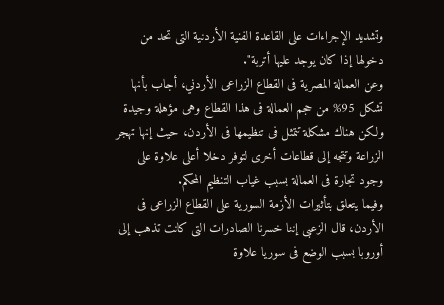وتشديد الإجراءات على القاعدة الفنية الأردنية التى تحد من دخولها إذا كان يوجد عليها أتربة".
وعن العمالة المصرية فى القطاع الزراعى الأردني، أجاب بأنها تشكل 95% من حجم العمالة فى هذا القطاع وهى مؤهلة وجيدة ولكن هناك مشكلة تتمثل فى تنظيمها فى الأردن، حيث إنها تهجر الزراعة وتتجه إلى قطاعات أخرى لتوفر دخلا أعلى علاوة على وجود تجارة فى العمالة بسبب غياب التنظيم المحكم.
وفيما يتعلق بتأثيرات الأزمة السورية على القطاع الزراعى فى الأردن، قال الزعبى إننا خسرنا الصادرات التى كانت تذهب إلى أوروبا بسبب الوضع فى سوريا علاوة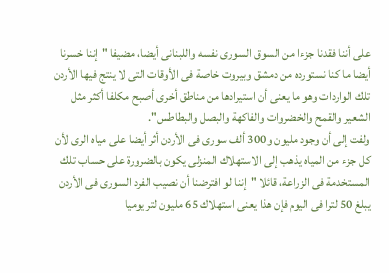على أننا فقدنا جزءا من السوق السورى نفسه واللبنانى أيضا، مضيفا "إننا خسرنا أيضا ما كنا نستورده من دمشق وبيروت خاصة فى الأوقات التى لا ينتج فيها الأردن تلك الواردات وهو ما يعنى أن استيرادها من مناطق أخرى أصبح مكلفا أكثر مثل الشعير والقمح والخضروات والفاكهة والبصل والبطاطس".
ولفت إلى أن وجود مليون و300 ألف سورى فى الأردن أثر أيضا على مياه الرى لأن كل جزء من المياه يذهب إلى الاستهلاك المنزلى يكون بالضرورة على حساب تلك المستخدمة فى الزراعة، قائلا "إننا لو افترضنا أن نصيب الفرد السورى فى الأردن يبلغ 50 لترا فى اليوم فإن هذا يعنى استهلاك 65 مليون لتر يوميا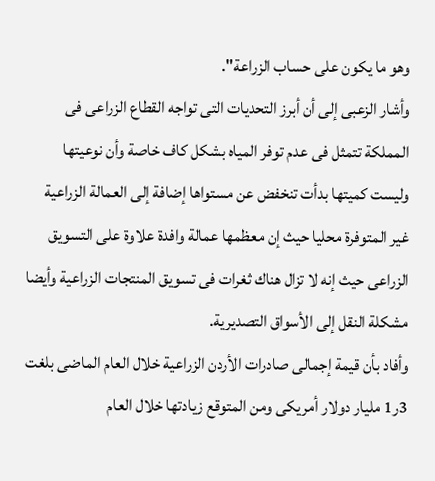وهو ما يكون على حساب الزراعة".
وأشار الزعبى إلى أن أبرز التحديات التى تواجه القطاع الزراعى فى المملكة تتمثل فى عدم توفر المياه بشكل كاف خاصة وأن نوعيتها وليست كميتها بدأت تنخفض عن مستواها إضافة إلى العمالة الزراعية غير المتوفرة محليا حيث إن معظمها عمالة وافدة علاوة على التسويق الزراعى حيث إنه لا تزال هناك ثغرات فى تسويق المنتجات الزراعية وأيضا مشكلة النقل إلى الأسواق التصديرية.
وأفاد بأن قيمة إجمالى صادرات الأردن الزراعية خلال العام الماضى بلغت 3ر1 مليار دولار أمريكى ومن المتوقع زيادتها خلال العام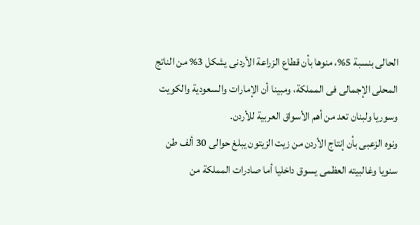الحالى بنسبة 5%، منوها بأن قطاع الزراعة الأردنى يشكل 3% من الناتج المحلى الإجمالى فى المملكة، ومبينا أن الإمارات والسعودية والكويت وسوريا ولبنان تعد من أهم الأسواق العربية للأردن.
ونوه الزعبى بأن إنتاج الأردن من زيت الزيتون يبلغ حوالى 30 ألف طن سنويا وغالبيته العظمى يسوق داخليا أما صادرات المملكة من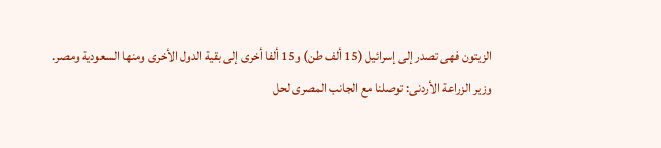الزيتون فهى تصدر إلى إسرائيل (15 ألف طن) و15 ألفا أخرى إلى بقية الدول الأخرى ومنها السعودية ومصر.
وزير الزراعة الأردنى: توصلنا مع الجانب المصرى لحل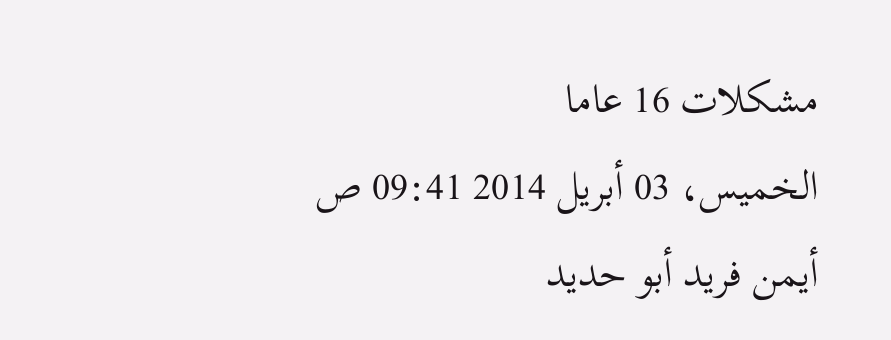مشكلات 16 عاما
الخميس، 03 أبريل 2014 09:41 ص
أيمن فريد أبو حديد